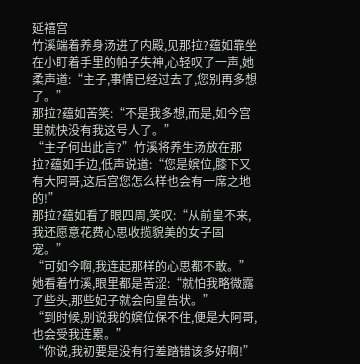延禧宫
竹溪端着养身汤进了内殿,见那拉?蕴如靠坐在小盯着手里的帕子失神,心轻叹了一声,她柔声道:“主子,事情已经过去了,您别再多想了。”
那拉?蕴如苦笑:“不是我多想,而是,如今宫里就快没有我这号人了。”
“主子何出此言?”竹溪将养生汤放在那拉?蕴如手边,低声说道:“您是嫔位,膝下又有大阿哥,这后宫您怎么样也会有一席之地的!”
那拉?蕴如看了眼四周,笑叹:“从前皇不来,我还愿意花费心思收揽貌美的女子固宠。”
“可如今啊,我连起那样的心思都不敢。”
她看着竹溪,眼里都是苦涩:“就怕我略微露了些头,那些妃子就会向皇告状。”
“到时候,别说我的嫔位保不住,便是大阿哥,也会受我连累。”
“你说,我初要是没有行差踏错该多好啊!”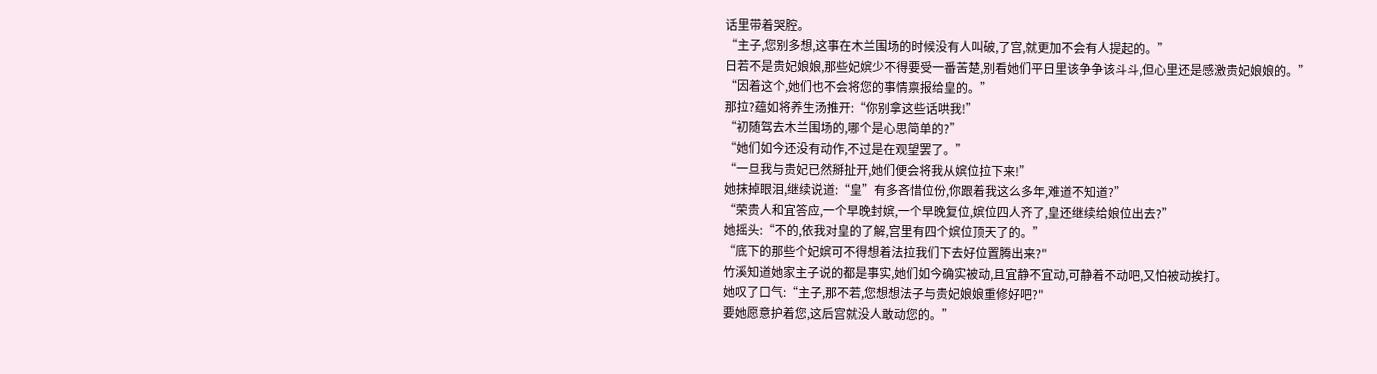话里带着哭腔。
“主子,您别多想,这事在木兰围场的时候没有人叫破,了宫,就更加不会有人提起的。”
日若不是贵妃娘娘,那些妃嫔少不得要受一番苦楚,别看她们平日里该争争该斗斗,但心里还是感激贵妃娘娘的。”
“因着这个,她们也不会将您的事情禀报给皇的。”
那拉?蕴如将养生汤推开:“你别拿这些话哄我!”
“初随驾去木兰围场的,哪个是心思简单的?”
“她们如今还没有动作,不过是在观望罢了。”
“一旦我与贵妃已然掰扯开,她们便会将我从嫔位拉下来!”
她抹掉眼泪,继续说道:“皇”有多吝惜位份,你跟着我这么多年,难道不知道?”
“荣贵人和宜答应,一个早晚封嫔,一个早晚复位,嫔位四人齐了,皇还继续给娘位出去?”
她摇头:“不的,依我对皇的了解,宫里有四个嫔位顶天了的。”
“底下的那些个妃嫔可不得想着法拉我们下去好位置腾出来?"
竹溪知道她家主子说的都是事实,她们如今确实被动,且宜静不宜动,可静着不动吧,又怕被动挨打。
她叹了口气:“主子,那不若,您想想法子与贵妃娘娘重修好吧?"
要她愿意护着您,这后宫就没人敢动您的。”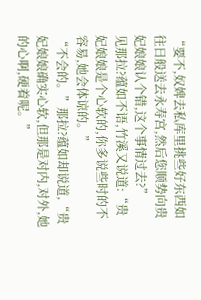“要不,奴婢去私库里挑些好东西如往日般送去永寿宫,然后您顺势向贵妃娘娘认个错,这个事情过去?”
见那拉?蕴如不语,竹溪又说道:“贵妃娘娘是个心软的,你多说些时的不容易,她会体谅的。”
“不会的。”那拉?蕴如却说道,“贵妃娘娘确实心软,但那是对内,对外,她的心啊,硬着呢。”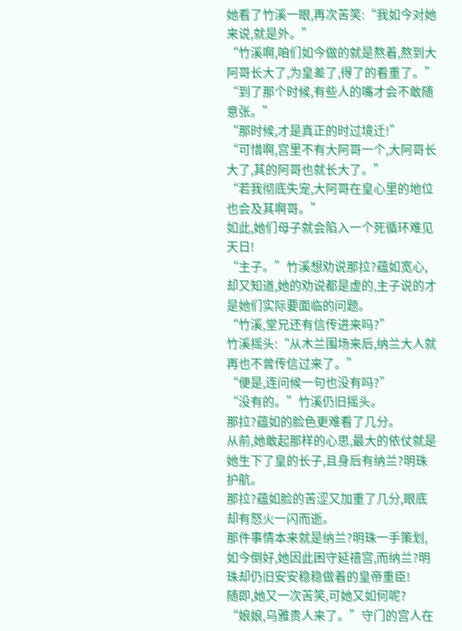她看了竹溪一眼,再次苦笑:“我如今对她来说,就是外。”
“竹溪啊,咱们如今做的就是熬着,熬到大阿哥长大了,为皇差了,得了的看重了。”
“到了那个时候,有些人的嘴才会不敢随意张。”
“那时候,才是真正的时过境迁!”
“可惜啊,宫里不有大阿哥一个,大阿哥长大了,其的阿哥也就长大了。”
“若我彻底失宠,大阿哥在皇心里的地位也会及其啊哥。”
如此,她们母子就会陷入一个死循环难见天日!
“主子。”竹溪想劝说那拉?蕴如宽心,却又知道,她的劝说都是虚的,主子说的才是她们实际要面临的问题。
“竹溪,堂兄还有信传进来吗?”
竹溪摇头:“从木兰围场来后,纳兰大人就再也不曾传信过来了。”
“便是,连问候一句也没有吗?”
“没有的。”竹溪仍旧摇头。
那拉?蕴如的脸色更难看了几分。
从前,她敢起那样的心思,最大的依仗就是她生下了皇的长子,且身后有纳兰?明珠护航。
那拉?蕴如脸的苦涩又加重了几分,眼底却有怒火一闪而逝。
那件事情本来就是纳兰?明珠一手策划,如今倒好,她因此困守延禧宫,而纳兰?明珠却仍旧安安稳稳做着的皇帝重臣!
随即,她又一次苦笑,可她又如何呢?
“娘娘,乌雅贵人来了。”守门的宫人在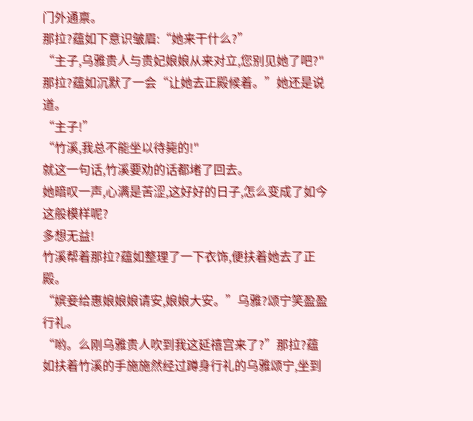门外通禀。
那拉?蕴如下意识皱眉:“她来干什么?”
“主子,乌雅贵人与贵妃娘娘从来对立,您别见她了吧?"
那拉?蕴如沉默了一会“让她去正殿候着。”她还是说道。
“主子!”
“竹溪,我总不能坐以待毙的!"
就这一句话,竹溪要劝的话都堵了回去。
她暗叹一声,心满是苦涩,这好好的日子,怎么变成了如今这般模样呢?
多想无益!
竹溪帮着那拉?蕴如整理了一下衣饰,便扶着她去了正殿。
“嫔妾给惠娘娘娘请安,娘娘大安。”乌雅?颂宁笑盈盈行礼。
“哟。么刚乌雅贵人吹到我这延禧宫来了?”那拉?蕴如扶着竹溪的手施施然经过蹲身行礼的乌雅颂宁,坐到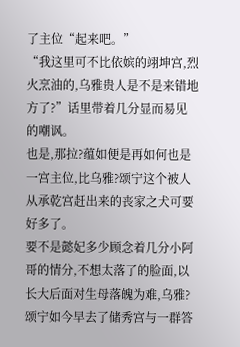了主位“起来吧。”
“我这里可不比依嫔的翊坤宫,烈火烹油的,乌雅贵人是不是来错地方了?”话里带着几分显而易见的嘲讽。
也是,那拉?蕴如便是再如何也是一宫主位,比乌雅?颂宁这个被人从承乾宫赶出来的丧家之犬可要好多了。
要不是懿妃多少顾念着几分小阿哥的情分,不想太落了的脸面,以长大后面对生母落魄为难,乌雅?颂宁如今早去了储秀宫与一群答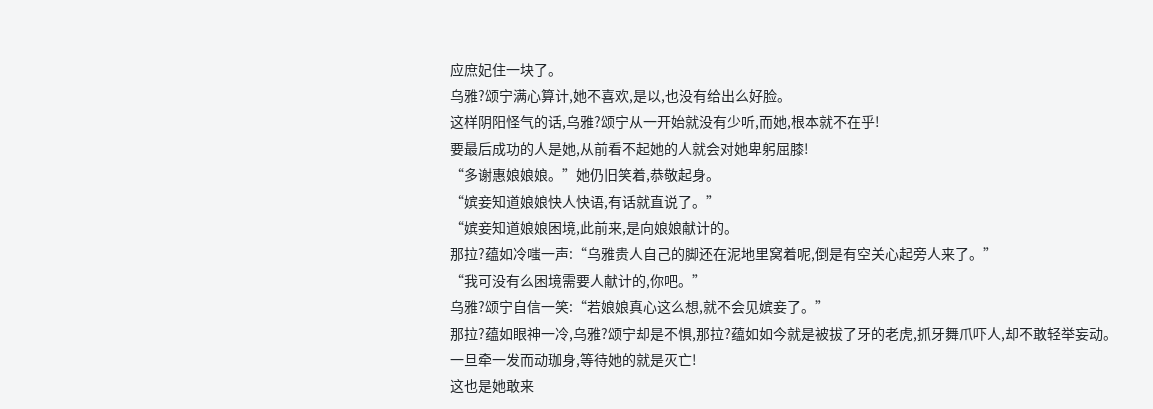应庶妃住一块了。
乌雅?颂宁满心算计,她不喜欢,是以,也没有给出么好脸。
这样阴阳怪气的话,乌雅?颂宁从一开始就没有少听,而她,根本就不在乎!
要最后成功的人是她,从前看不起她的人就会对她卑躬屈膝!
“多谢惠娘娘娘。”她仍旧笑着,恭敬起身。
“嫔妾知道娘娘快人快语,有话就直说了。”
“嫔妾知道娘娘困境,此前来,是向娘娘献计的。
那拉?蕴如冷嗤一声:“乌雅贵人自己的脚还在泥地里窝着呢,倒是有空关心起旁人来了。”
“我可没有么困境需要人献计的,你吧。”
乌雅?颂宁自信一笑:“若娘娘真心这么想,就不会见嫔妾了。”
那拉?蕴如眼神一冷,乌雅?颂宁却是不惧,那拉?蕴如如今就是被拔了牙的老虎,抓牙舞爪吓人,却不敢轻举妄动。
一旦牵一发而动珈身,等待她的就是灭亡!
这也是她敢来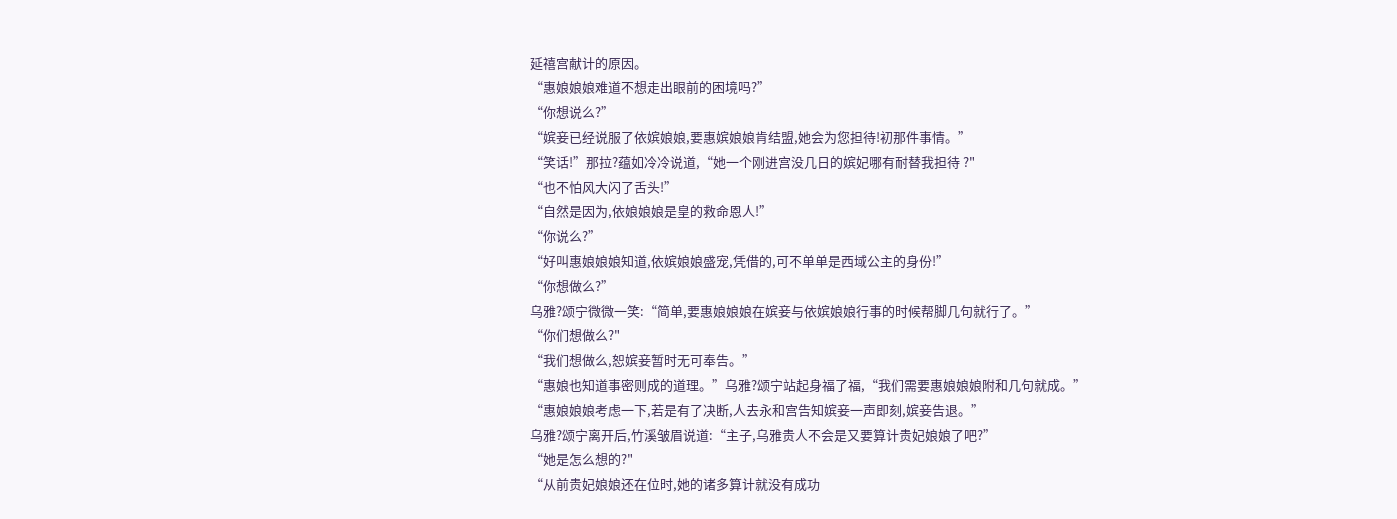延禧宫献计的原因。
“惠娘娘娘难道不想走出眼前的困境吗?”
“你想说么?”
“嫔妾已经说服了依嫔娘娘,要惠嫔娘娘肯结盟,她会为您担待!初那件事情。”
“笑话!”那拉?蕴如冷冷说道,“她一个刚进宫没几日的嫔妃哪有耐替我担待 ?"
“也不怕风大闪了舌头!”
“自然是因为,依娘娘娘是皇的救命恩人!”
“你说么?”
“好叫惠娘娘娘知道,依嫔娘娘盛宠,凭借的,可不单单是西域公主的身份!”
“你想做么?”
乌雅?颂宁微微一笑:“简单,要惠娘娘娘在嫔妾与依嫔娘娘行事的时候帮脚几句就行了。”
“你们想做么?"
“我们想做么,恕嫔妾暂时无可奉告。”
“惠娘也知道事密则成的道理。”乌雅?颂宁站起身福了福,“我们需要惠娘娘娘附和几句就成。”
“惠娘娘娘考虑一下,若是有了决断,人去永和宫告知嫔妾一声即刻,嫔妾告退。”
乌雅?颂宁离开后,竹溪皱眉说道:“主子,乌雅贵人不会是又要算计贵妃娘娘了吧?”
“她是怎么想的?"
“从前贵妃娘娘还在位时,她的诸多算计就没有成功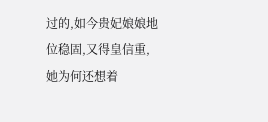过的,如今贵妃娘娘地位稳固,又得皇信重,她为何还想着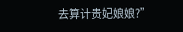去算计贵妃娘娘?”